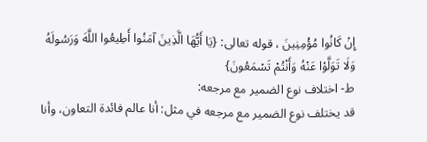إِنْ كَانُوا مُؤْمِنِينَ ، قوله تعالى: {يَا أَيُّهَا الَّذِينَ آمَنُوا أَطِيعُوا اللَّهَ وَرَسُولَهُ وَلَا تَوَلَّوْا عَنْهُ وَأَنْتُمْ تَسْمَعُونَ}
ط- اختلاف نوع الضمير مع مرجعه:
قد يختلف نوع الضمير مع مرجعه في مثل: أنا عالم فائدة التعاون، وأنا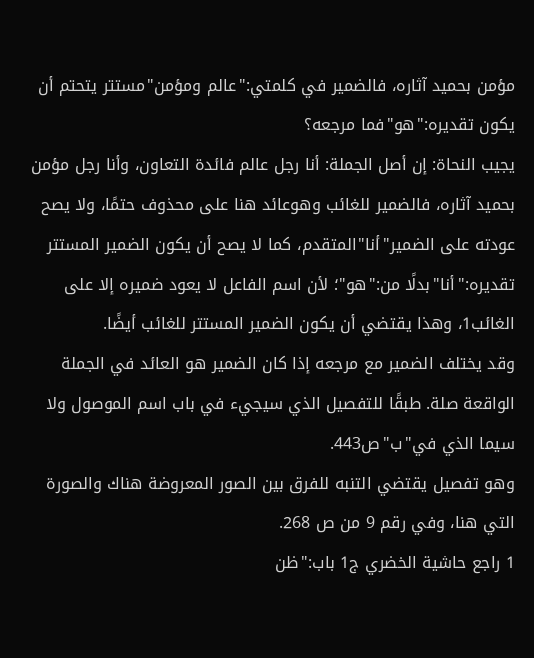مؤمن بحميد آثاره، فالضمير في كلمتي:"عالم ومؤمن"مستتر يتحتم أن يكون تقديره:"هو"فما مرجعه؟
يجيب النحاة: إن أصل الجملة: أنا رجل عالم فائدة التعاون، وأنا رجل مؤمن بحميد آثاره، فالضمير للغائب وهوعائد هنا على محذوف حتمًا، ولا يصح عودته على الضمير"أنا"المتقدم، كما لا يصح أن يكون الضمير المستتر تقديره:"أنا"بدلًا من:"هو"؛ لأن اسم الفاعل لا يعود ضميره إلا على الغائب1، وهذا يقتضي أن يكون الضمير المستتر للغائب أيضًا.
وقد يختلف الضمير مع مرجعه إذا كان الضمير هو العائد في الجملة الواقعة صلة. طبقًا للتفصيل الذي سيجيء في باب اسم الموصول ولا سيما الذي في"ب"ص443.
وهو تفصيل يقتضي التنبه للفرق بين الصور المعروضة هناك والصورة التي هنا، وفي رقم 9 من ص 268.
1 راجع حاشية الخضري ج1 باب:"ظن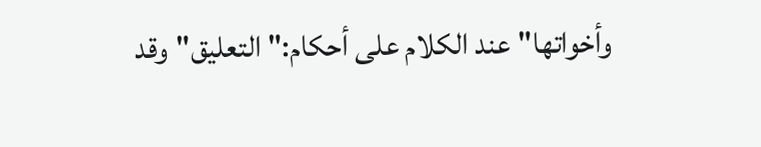وأخواتها"عند الكلام على أحكام:"التعليق"وقد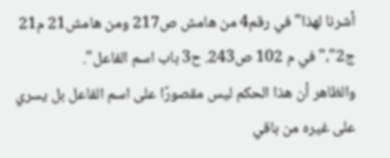أشرنا لهذا"في رقم4 من هامش ص217 ومن هامش21 م21 ج2"،"في م 102 ص243. ح3 باب اسم الفاعل".
والظاهر أن هذا الحكم ليس مقصورًا على اسم الفاعل بل يسري على غيره من باقي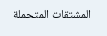المشتقات المتحملة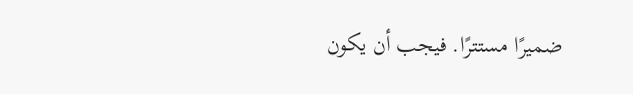ضميرًا مستترًا. فيجب أن يكون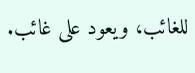للغائب، ويعود على غائب.